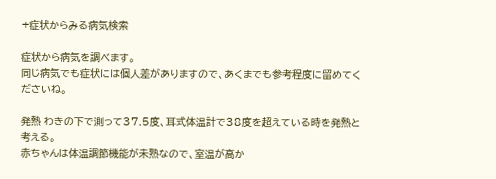+症状からみる病気検索

症状から病気を調べます。
同じ病気でも症状には個人差がありますので、あくまでも参考程度に留めてくださいね。

発熱 わきの下で測って37.5度、耳式体温計で38度を超えている時を発熱と考える。
赤ちゃんは体温調節機能が未熟なので、室温が高か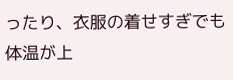ったり、衣服の着せすぎでも体温が上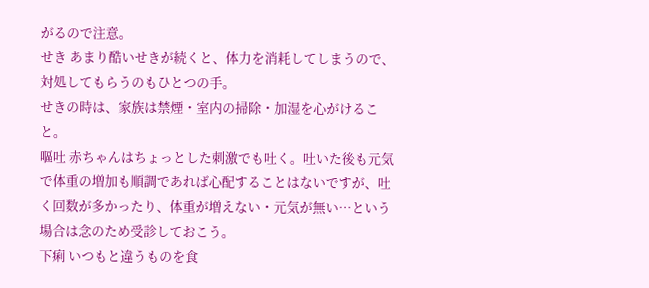がるので注意。
せき あまり酷いせきが続くと、体力を消耗してしまうので、対処してもらうのもひとつの手。
せきの時は、家族は禁煙・室内の掃除・加湿を心がけること。
嘔吐 赤ちゃんはちょっとした刺激でも吐く。吐いた後も元気で体重の増加も順調であれば心配することはないですが、吐く回数が多かったり、体重が増えない・元気が無い…という場合は念のため受診しておこう。
下痢 いつもと違うものを食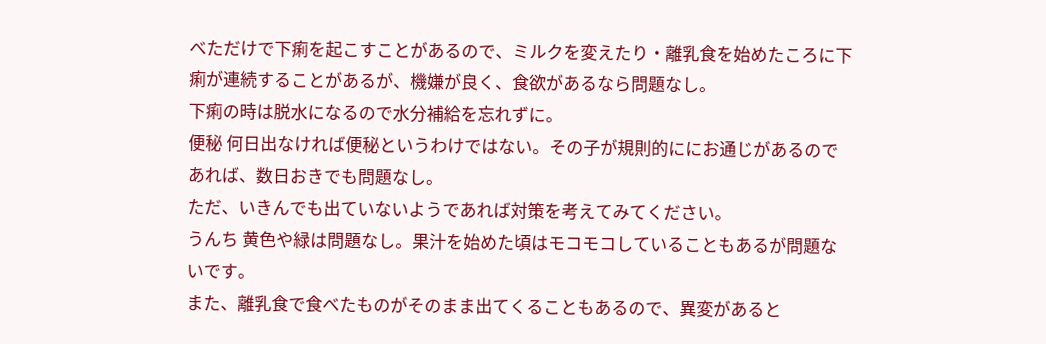べただけで下痢を起こすことがあるので、ミルクを変えたり・離乳食を始めたころに下痢が連続することがあるが、機嫌が良く、食欲があるなら問題なし。
下痢の時は脱水になるので水分補給を忘れずに。
便秘 何日出なければ便秘というわけではない。その子が規則的ににお通じがあるのであれば、数日おきでも問題なし。
ただ、いきんでも出ていないようであれば対策を考えてみてください。
うんち 黄色や緑は問題なし。果汁を始めた頃はモコモコしていることもあるが問題ないです。
また、離乳食で食べたものがそのまま出てくることもあるので、異変があると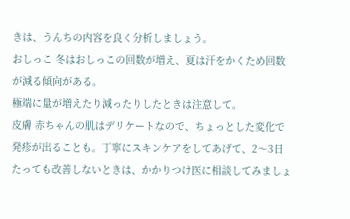きは、うんちの内容を良く分析しましょう。
おしっこ 冬はおしっこの回数が増え、夏は汗をかくため回数が減る傾向がある。
極端に量が増えたり減ったりしたときは注意して。
皮膚 赤ちゃんの肌はデリケートなので、ちょっとした変化で発疹が出ることも。丁寧にスキンケアをしてあげて、2〜3日たっても改善しないときは、かかりつけ医に相談してみましょ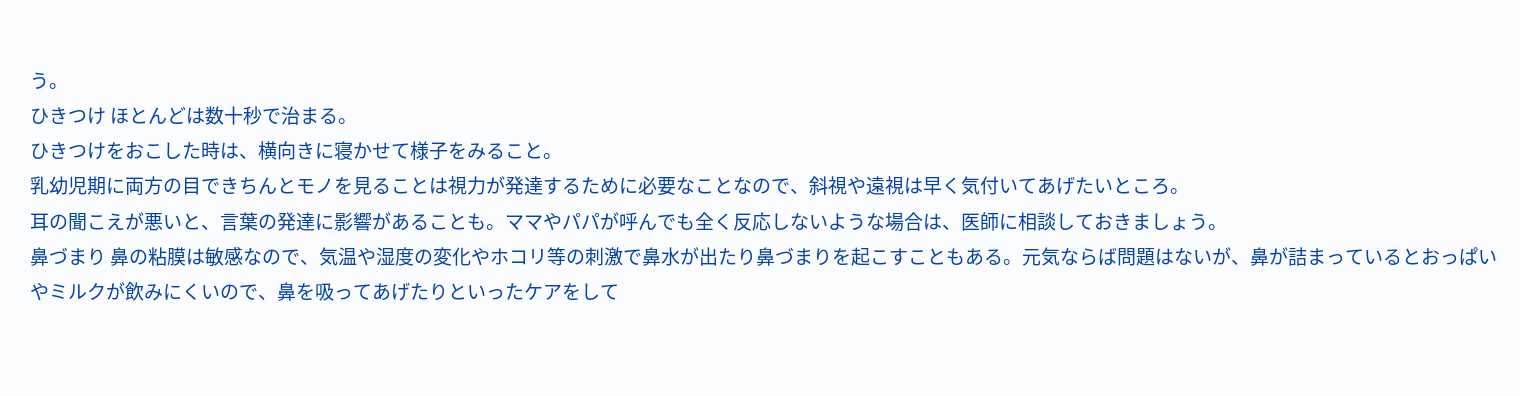う。
ひきつけ ほとんどは数十秒で治まる。
ひきつけをおこした時は、横向きに寝かせて様子をみること。
乳幼児期に両方の目できちんとモノを見ることは視力が発達するために必要なことなので、斜視や遠視は早く気付いてあげたいところ。
耳の聞こえが悪いと、言葉の発達に影響があることも。ママやパパが呼んでも全く反応しないような場合は、医師に相談しておきましょう。
鼻づまり 鼻の粘膜は敏感なので、気温や湿度の変化やホコリ等の刺激で鼻水が出たり鼻づまりを起こすこともある。元気ならば問題はないが、鼻が詰まっているとおっぱいやミルクが飲みにくいので、鼻を吸ってあげたりといったケアをして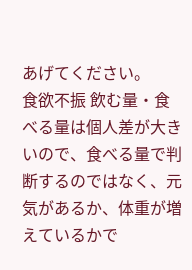あげてください。
食欲不振 飲む量・食べる量は個人差が大きいので、食べる量で判断するのではなく、元気があるか、体重が増えているかで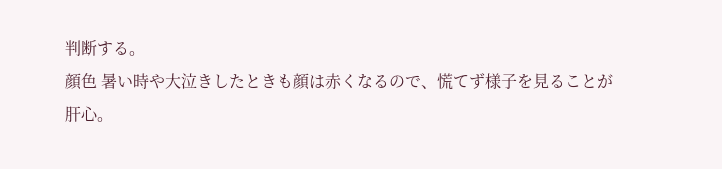判断する。
顔色 暑い時や大泣きしたときも顔は赤くなるので、慌てず様子を見ることが肝心。